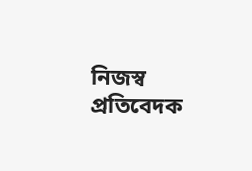নিজস্ব প্রতিবেদক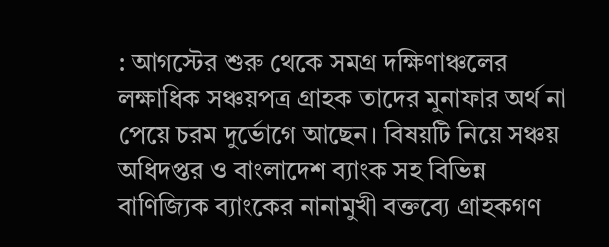: আগস্টের শুরু থেকে সমগ্র দক্ষিণাঞ্চলের লক্ষাধিক সঞ্চয়পত্র গ্রাহক তাদের মুনাফার অর্থ না পেয়ে চরম দুর্ভোগে আছেন। বিষয়টি নিয়ে সঞ্চয় অধিদপ্তর ও বাংলাদেশ ব্যাংক সহ বিভিন্ন বাণিজ্যিক ব্যাংকের নানামুখী বক্তব্যে গ্রাহকগণ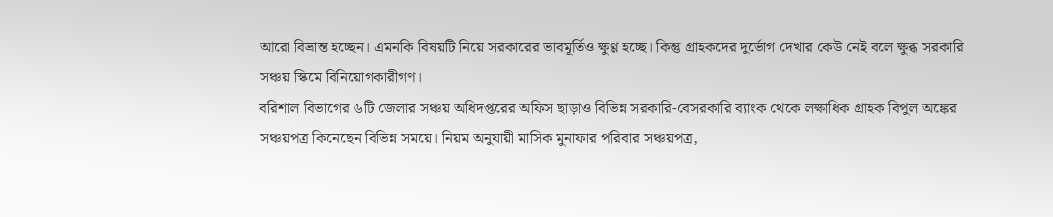আরো বিভ্রান্ত হচ্ছেন। এমনকি বিষয়টি নিয়ে সরকারের ভাবমূর্তিও ক্ষুণ্ণ হচ্ছে। কিন্তু গ্রাহকদের দুর্ভোগ দেখার কেউ নেই বলে ক্ষুব্ধ সরকারি সঞ্চয় স্কিমে বিনিয়োগকারীগণ।
বরিশাল বিভাগের ৬টি জেলার সঞ্চয় অধিদপ্তরের অফিস ছাড়াও বিভিন্ন সরকারি-বেসরকারি ব্যাংক থেকে লক্ষাধিক গ্রাহক বিপুল অঙ্কের সঞ্চয়পত্র কিনেছেন বিভিন্ন সময়ে। নিয়ম অনুযায়ী মাসিক মুনাফার পরিবার সঞ্চয়পত্র,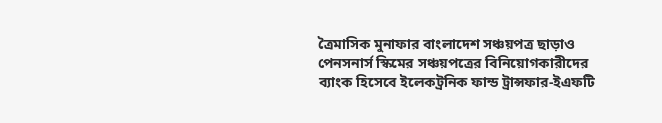ত্রৈমাসিক মুনাফার বাংলাদেশ সঞ্চয়পত্র ছাড়াও পেনসনার্স স্কিমের সঞ্চয়পত্রের বিনিয়োগকারীদের ব্যাংক হিসেবে ইলেকট্রনিক ফান্ড ট্রান্সফার-ইএফটি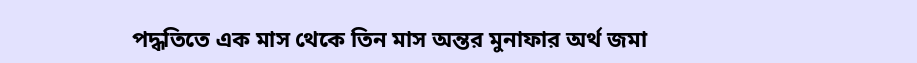পদ্ধতিতে এক মাস থেকে তিন মাস অন্তর মুনাফার অর্থ জমা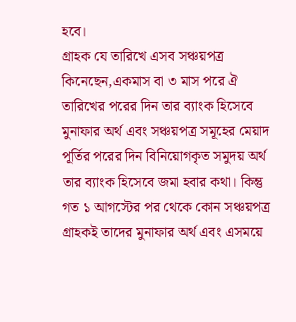হবে।
গ্রাহক যে তারিখে এসব সঞ্চয়পত্র কিনেছেন,একমাস বা ৩ মাস পরে ঐ তারিখের পরের দিন তার ব্যাংক হিসেবে মুনাফার অর্থ এবং সঞ্চয়পত্র সমূহের মেয়াদ পূর্তির পরের দিন বিনিয়োগকৃত সমুদয় অর্থ তার ব্যাংক হিসেবে জমা হবার কথা। কিন্তু গত ১ আগস্টের পর থেকে কোন সঞ্চয়পত্র গ্রাহকই তাদের মুনাফার অর্থ এবং এসময়ে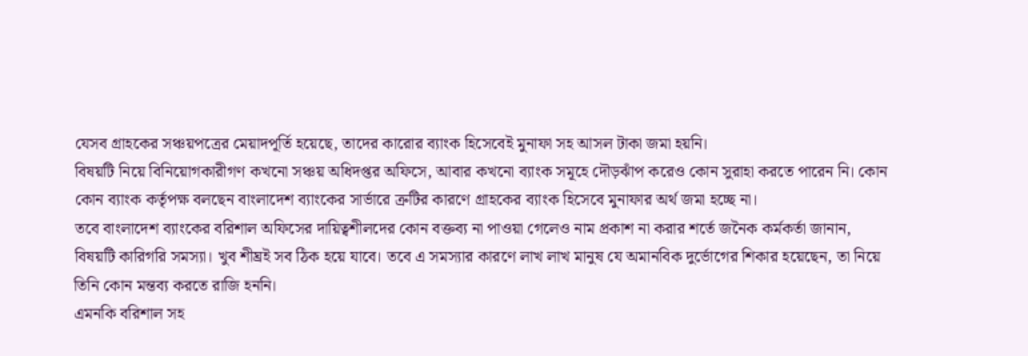যেসব গ্রাহকের সঞ্চয়পত্রের মেয়াদপূর্তি হয়েছে, তাদের কারোর ব্যাংক হিসেবেই মুনাফা সহ আসল টাকা জমা হয়নি।
বিষয়টি নিয়ে বিনিয়োগকারীগণ কখনো সঞ্চয় অধিদপ্তর অফিসে, আবার কখনো ব্যাংক সমূহে দৌড়ঝাঁপ করেও কোন সুরাহা করতে পারেন নি। কোন কোন ব্যাংক কর্তৃপক্ষ বলছেন বাংলাদেশ ব্যাংকের সার্ভারে ত্রুটির কারণে গ্রাহকের ব্যাংক হিসেবে মুনাফার অর্থ জমা হচ্ছে না।
তবে বাংলাদেশ ব্যাংকের বরিশাল অফিসের দায়িত্বশীলদের কোন বক্তব্য না পাওয়া গেলেও নাম প্রকাশ না করার শর্তে জনৈক কর্মকর্তা জানান, বিষয়টি কারিগরি সমস্যা। খুব শীঘ্রই সব ঠিক হয়ে যাবে। তবে এ সমস্যার কারণে লাখ লাখ মানুষ যে অমানবিক দুর্ভোগের শিকার হয়েছেন, তা নিয়ে তিনি কোন মন্তব্য করতে রাজি হননি।
এমনকি বরিশাল সহ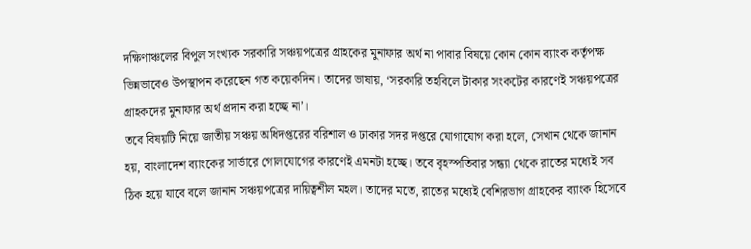দক্ষিণাঞ্চলের বিপুল সংখ্যক সরকারি সঞ্চয়পত্রের গ্রাহকের মুনাফার অর্থ না পাবার বিষয়ে কোন কোন ব্যাংক কর্তৃপক্ষ ভিন্নভাবেও উপস্থাপন করেছেন গত কয়েকদিন। তাদের ভাষায়, ‘সরকারি তহবিলে টাকার সংকটের কারণেই সঞ্চয়পত্রের গ্রাহকদের মুনাফার অর্থ প্রদান করা হচ্ছে না’।
তবে বিষয়টি নিয়ে জাতীয় সঞ্চয় অধিদপ্তরের বরিশাল ও ঢাকার সদর দপ্তরে যোগাযোগ করা হলে, সেখান থেকে জানান হয়, বাংলাদেশ ব্যাংকের সার্ভারে গোলযোগের কারণেই এমনটা হচ্ছে। তবে বৃহস্পতিবার সন্ধ্যা থেকে রাতের মধ্যেই সব ঠিক হয়ে যাবে বলে জানান সঞ্চয়পত্রের দায়িত্বশীল মহল। তাদের মতে, রাতের মধ্যেই বেশিরভাগ গ্রাহকের ব্যাংক হিসেবে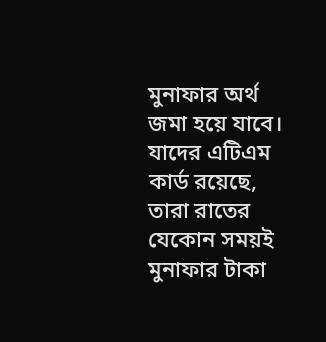মুনাফার অর্থ জমা হয়ে যাবে।
যাদের এটিএম কার্ড রয়েছে, তারা রাতের যেকোন সময়ই মুনাফার টাকা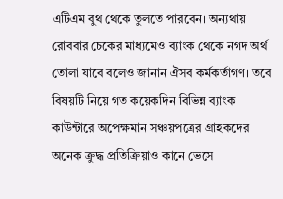এটিএম বুথ থেকে তুলতে পারবেন। অন্যথায় রোববার চেকের মাধ্যমেও ব্যাংক থেকে নগদ অর্থ তোলা যাবে বলেও জানান ঐসব কর্মকর্তাগণ। তবে বিষয়টি নিয়ে গত কয়েকদিন বিভিন্ন ব্যাংক কাউন্টারে অপেক্ষমান সঞ্চয়পত্রের গ্রাহকদের অনেক ক্রুদ্ধ প্রতিক্রিয়াও কানে ভেসে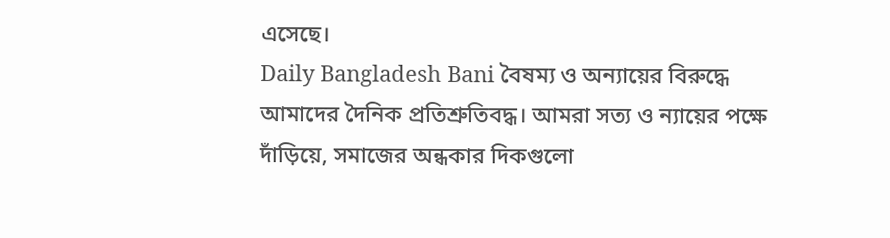এসেছে।
Daily Bangladesh Bani বৈষম্য ও অন্যায়ের বিরুদ্ধে আমাদের দৈনিক প্রতিশ্রুতিবদ্ধ। আমরা সত্য ও ন্যায়ের পক্ষে দাঁড়িয়ে, সমাজের অন্ধকার দিকগুলো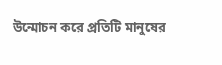উন্মোচন করে প্রতিটি মানুষের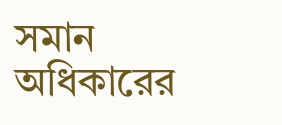সমান অধিকারের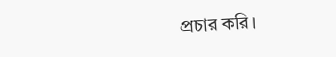প্রচার করি।